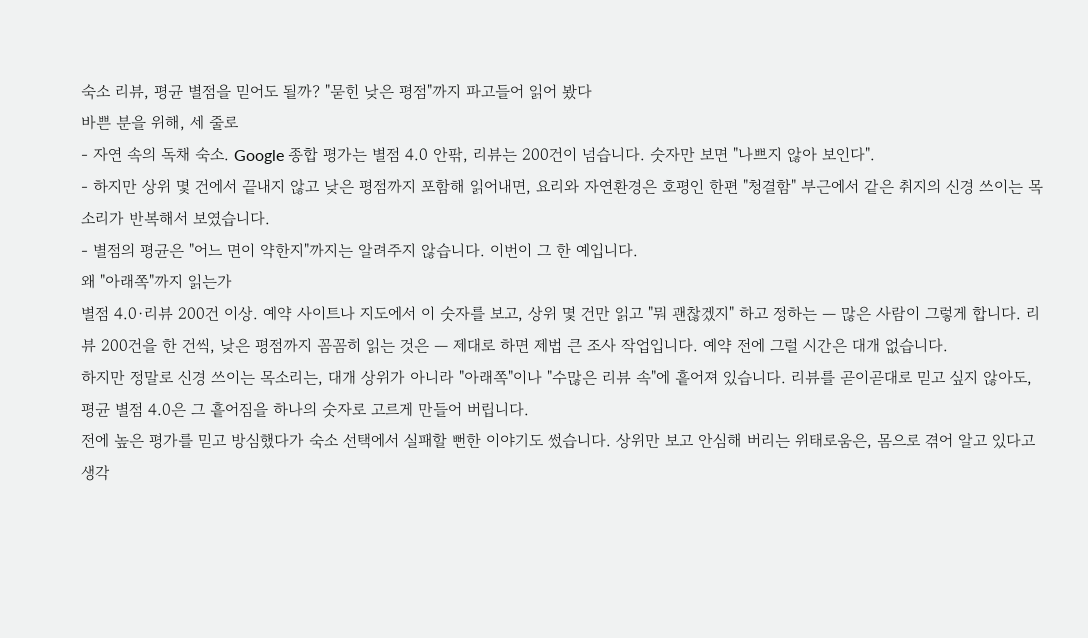숙소 리뷰, 평균 별점을 믿어도 될까? "묻힌 낮은 평점"까지 파고들어 읽어 봤다
바쁜 분을 위해, 세 줄로
- 자연 속의 독채 숙소. Google 종합 평가는 별점 4.0 안팎, 리뷰는 200건이 넘습니다. 숫자만 보면 "나쁘지 않아 보인다".
- 하지만 상위 몇 건에서 끝내지 않고 낮은 평점까지 포함해 읽어내면, 요리와 자연환경은 호평인 한편 "청결함" 부근에서 같은 취지의 신경 쓰이는 목소리가 반복해서 보였습니다.
- 별점의 평균은 "어느 면이 약한지"까지는 알려주지 않습니다. 이번이 그 한 예입니다.
왜 "아래쪽"까지 읽는가
별점 4.0·리뷰 200건 이상. 예약 사이트나 지도에서 이 숫자를 보고, 상위 몇 건만 읽고 "뭐 괜찮겠지" 하고 정하는 — 많은 사람이 그렇게 합니다. 리뷰 200건을 한 건씩, 낮은 평점까지 꼼꼼히 읽는 것은 — 제대로 하면 제법 큰 조사 작업입니다. 예약 전에 그럴 시간은 대개 없습니다.
하지만 정말로 신경 쓰이는 목소리는, 대개 상위가 아니라 "아래쪽"이나 "수많은 리뷰 속"에 흩어져 있습니다. 리뷰를 곧이곧대로 믿고 싶지 않아도, 평균 별점 4.0은 그 흩어짐을 하나의 숫자로 고르게 만들어 버립니다.
전에 높은 평가를 믿고 방심했다가 숙소 선택에서 실패할 뻔한 이야기도 썼습니다. 상위만 보고 안심해 버리는 위태로움은, 몸으로 겪어 알고 있다고 생각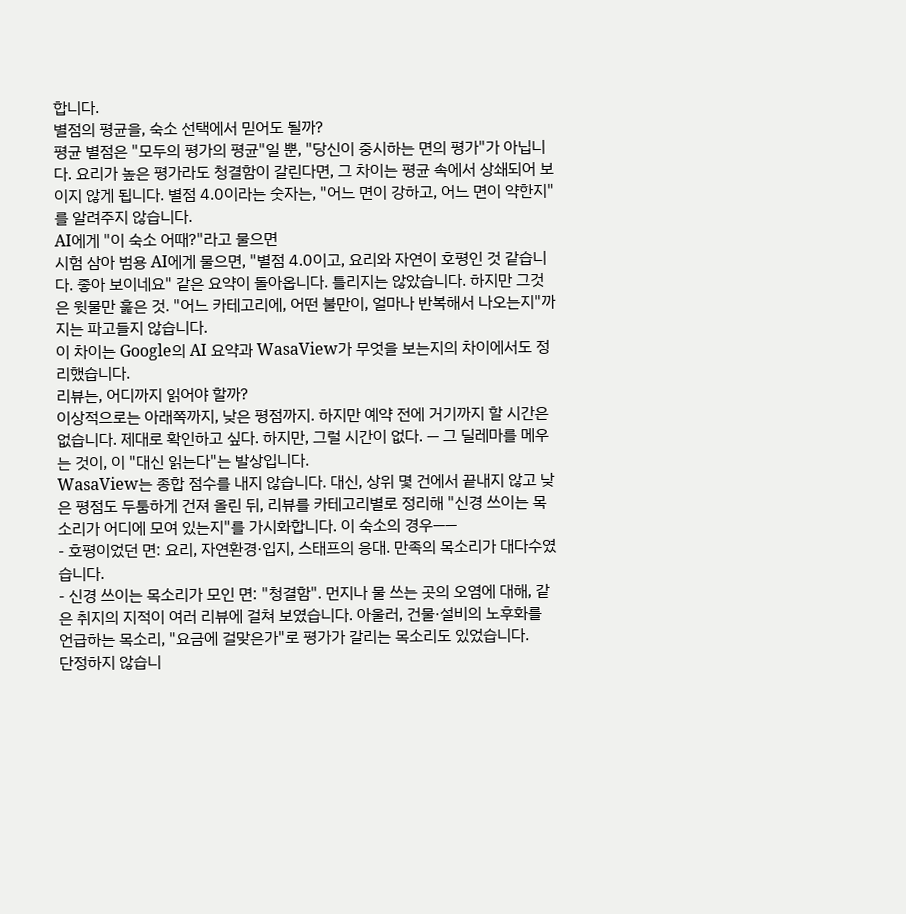합니다.
별점의 평균을, 숙소 선택에서 믿어도 될까?
평균 별점은 "모두의 평가의 평균"일 뿐, "당신이 중시하는 면의 평가"가 아닙니다. 요리가 높은 평가라도 청결함이 갈린다면, 그 차이는 평균 속에서 상쇄되어 보이지 않게 됩니다. 별점 4.0이라는 숫자는, "어느 면이 강하고, 어느 면이 약한지"를 알려주지 않습니다.
AI에게 "이 숙소 어때?"라고 물으면
시험 삼아 범용 AI에게 물으면, "별점 4.0이고, 요리와 자연이 호평인 것 같습니다. 좋아 보이네요" 같은 요약이 돌아옵니다. 틀리지는 않았습니다. 하지만 그것은 윗물만 훑은 것. "어느 카테고리에, 어떤 불만이, 얼마나 반복해서 나오는지"까지는 파고들지 않습니다.
이 차이는 Google의 AI 요약과 WasaView가 무엇을 보는지의 차이에서도 정리했습니다.
리뷰는, 어디까지 읽어야 할까?
이상적으로는 아래쪽까지, 낮은 평점까지. 하지만 예약 전에 거기까지 할 시간은 없습니다. 제대로 확인하고 싶다. 하지만, 그럴 시간이 없다. — 그 딜레마를 메우는 것이, 이 "대신 읽는다"는 발상입니다.
WasaView는 종합 점수를 내지 않습니다. 대신, 상위 몇 건에서 끝내지 않고 낮은 평점도 두툼하게 건져 올린 뒤, 리뷰를 카테고리별로 정리해 "신경 쓰이는 목소리가 어디에 모여 있는지"를 가시화합니다. 이 숙소의 경우——
- 호평이었던 면: 요리, 자연환경·입지, 스태프의 응대. 만족의 목소리가 대다수였습니다.
- 신경 쓰이는 목소리가 모인 면: "청결함". 먼지나 물 쓰는 곳의 오염에 대해, 같은 취지의 지적이 여러 리뷰에 걸쳐 보였습니다. 아울러, 건물·설비의 노후화를 언급하는 목소리, "요금에 걸맞은가"로 평가가 갈리는 목소리도 있었습니다.
단정하지 않습니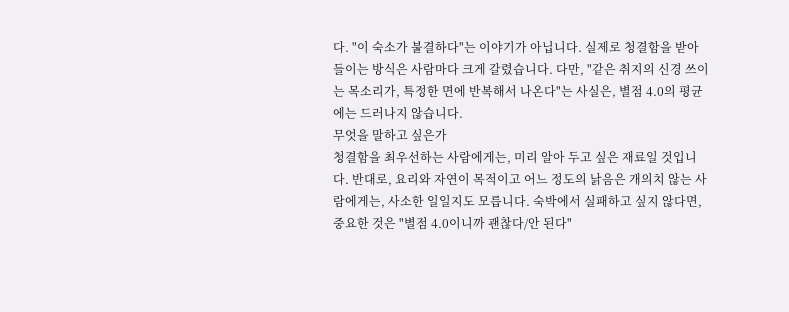다. "이 숙소가 불결하다"는 이야기가 아닙니다. 실제로 청결함을 받아들이는 방식은 사람마다 크게 갈렸습니다. 다만, "같은 취지의 신경 쓰이는 목소리가, 특정한 면에 반복해서 나온다"는 사실은, 별점 4.0의 평균에는 드러나지 않습니다.
무엇을 말하고 싶은가
청결함을 최우선하는 사람에게는, 미리 알아 두고 싶은 재료일 것입니다. 반대로, 요리와 자연이 목적이고 어느 정도의 낡음은 개의치 않는 사람에게는, 사소한 일일지도 모릅니다. 숙박에서 실패하고 싶지 않다면, 중요한 것은 "별점 4.0이니까 괜찮다/안 된다"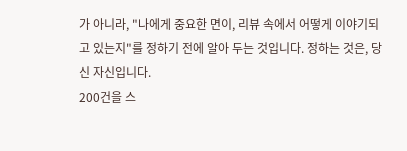가 아니라, "나에게 중요한 면이, 리뷰 속에서 어떻게 이야기되고 있는지"를 정하기 전에 알아 두는 것입니다. 정하는 것은, 당신 자신입니다.
200건을 스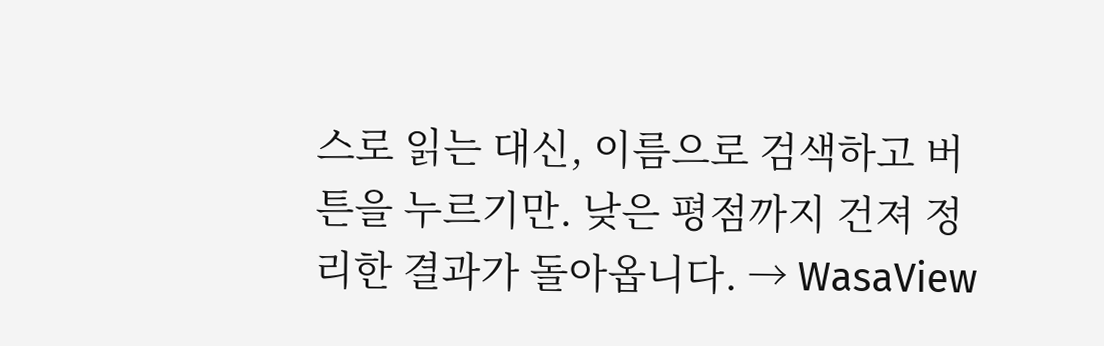스로 읽는 대신, 이름으로 검색하고 버튼을 누르기만. 낮은 평점까지 건져 정리한 결과가 돌아옵니다. → WasaView